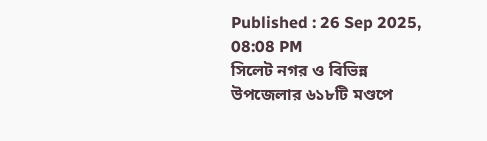Published : 26 Sep 2025, 08:08 PM
সিলেট নগর ও বিভিন্ন উপজেলার ৬১৮টি মণ্ডপে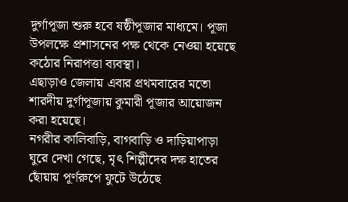দুর্গাপূজা শুরু হবে ষষ্ঠীপূজার মাধ্যমে। পূজা উপলক্ষে প্রশাসনের পক্ষ থেকে নেওয়া হয়েছে কঠোর নিরাপত্তা ব্যবস্থা।
এছাড়াও জেলায় এবার প্রথমবারের মতো শারদীয় দুর্গাপূজায় কুমারী পূজার আয়োজন করা হয়েছে।
নগরীর কালিবাড়ি, বাগবাড়ি ও দাড়িয়াপাড়া ঘুরে দেখা গেছে, মৃৎ শিল্পীদের দক্ষ হাতের ছোঁয়ায় পূর্ণরুপে ফুটে উঠেছে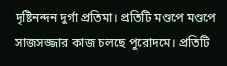দৃষ্টিনন্দন দুর্গা প্রতিমা। প্রতিটি মণ্ডপে মণ্ডপে সাজসজ্জার কাজ চলছে পুরোদমে। প্রতিটি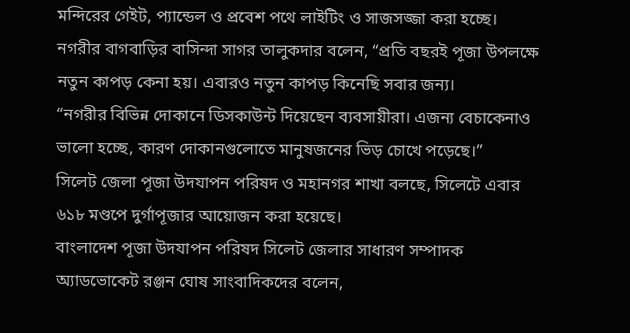মন্দিরের গেইট, প্যান্ডেল ও প্রবেশ পথে লাইটিং ও সাজসজ্জা করা হচ্ছে।
নগরীর বাগবাড়ির বাসিন্দা সাগর তালুকদার বলেন, “প্রতি বছরই পূজা উপলক্ষে নতুন কাপড় কেনা হয়। এবারও নতুন কাপড় কিনেছি সবার জন্য।
“নগরীর বিভিন্ন দোকানে ডিসকাউন্ট দিয়েছেন ব্যবসায়ীরা। এজন্য বেচাকেনাও ভালো হচ্ছে, কারণ দোকানগুলোতে মানুষজনের ভিড় চোখে পড়েছে।’’
সিলেট জেলা পূজা উদযাপন পরিষদ ও মহানগর শাখা বলছে, সিলেটে এবার ৬১৮ মণ্ডপে দুর্গাপূজার আয়োজন করা হয়েছে।
বাংলাদেশ পূজা উদযাপন পরিষদ সিলেট জেলার সাধারণ সম্পাদক অ্যাডভোকেট রঞ্জন ঘোষ সাংবাদিকদের বলেন,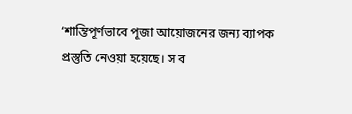‘শান্তিপূর্ণভাবে পূজা আয়োজনের জন্য ব্যাপক প্রস্তুতি নেওয়া হয়েছে। স ব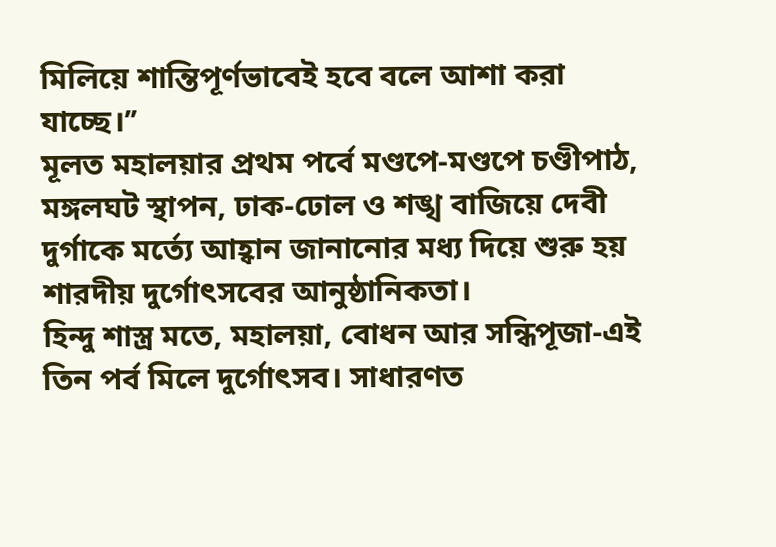মিলিয়ে শান্তিপূর্ণভাবেই হবে বলে আশা করা যাচ্ছে।’’
মূলত মহালয়ার প্রথম পর্বে মণ্ডপে-মণ্ডপে চণ্ডীপাঠ, মঙ্গলঘট স্থাপন, ঢাক-ঢোল ও শঙ্খ বাজিয়ে দেবী দুর্গাকে মর্ত্যে আহ্বান জানানোর মধ্য দিয়ে শুরু হয় শারদীয় দুর্গোৎসবের আনুষ্ঠানিকতা।
হিন্দু শাস্ত্র মতে, মহালয়া, বোধন আর সন্ধিপূজা-এই তিন পর্ব মিলে দুর্গোৎসব। সাধারণত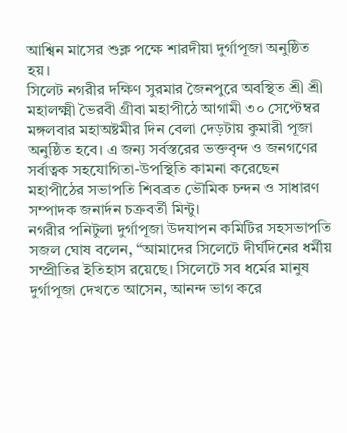আশ্বিন মাসের শুক্ল পক্ষে শারদীয়া দুর্গাপূজা অনুষ্ঠিত হয়।
সিলেট নগরীর দক্ষিণ সুরমার জৈনপুরে অবস্থিত শ্রী শ্রী মহালক্ষ্মী ভৈরবী গ্রীবা মহাপীঠে আগামী ৩০ সেপ্টেম্বর মঙ্গলবার মহাঅষ্টমীর দিন বেলা দেড়টায় কুমারী পূজা অনুষ্ঠিত হবে। এ জন্য সর্বস্তরের ভক্তবৃন্দ ও জনগণের সর্বাত্বক সহযোগিতা-উপস্থিতি কামনা করেছেন মহাপীঠের সভাপতি শিবব্রত ভৌমিক চন্দন ও সাধারণ সম্পাদক জনার্দন চক্রবর্তী মিন্টু।
নগরীর পনিটুলা দুর্গাপূজা উদযাপন কমিটির সহসভাপতি সজল ঘোষ বলেন, “আমাদের সিলেটে দীর্ঘদিনের ধর্মীয় সম্প্রীতির ইতিহাস রয়েছে। সিলেটে সব ধর্মের মানুষ দুর্গাপূজা দেখতে আসেন, আনন্দ ভাগ করে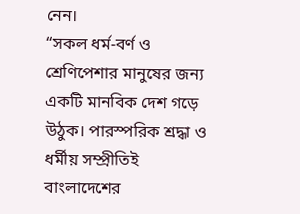নেন।
“সকল ধর্ম-বর্ণ ও শ্রেণিপেশার মানুষের জন্য একটি মানবিক দেশ গড়ে উঠুক। পারস্পরিক শ্রদ্ধা ও ধর্মীয় সম্প্রীতিই বাংলাদেশের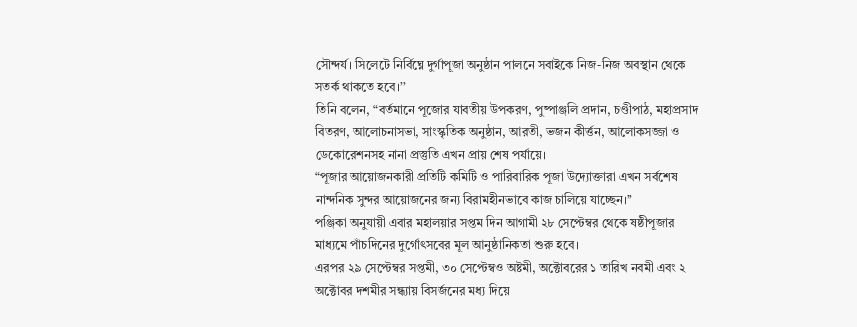সৌন্দর্য। সিলেটে নির্বিঘ্নে দুর্গাপূজা অনুষ্ঠান পালনে সবাইকে নিজ-নিজ অবস্থান থেকে সতর্ক থাকতে হবে।’’
তিনি বলেন, “বর্তমানে পূজোর যাবতীয় উপকরণ, পুষ্পাঞ্জলি প্রদান, চণ্ডীপাঠ, মহাপ্রসাদ বিতরণ, আলোচনাসভা, সাংস্কৃতিক অনুষ্ঠান, আরতী, ভজন কীর্ত্তন, আলোকসজ্জা ও ডেকোরেশনসহ নানা প্রস্তুতি এখন প্রায় শেষ পর্যায়ে।
“পূজার আয়োজনকারী প্রতিটি কমিটি ও পারিবারিক পূজা উদ্যোক্তারা এখন সর্বশেষ নান্দনিক সুন্দর আয়োজনের জন্য বিরামহীনভাবে কাজ চালিয়ে যাচ্ছেন।’’
পঞ্জিকা অনুযায়ী এবার মহালয়ার সপ্তম দিন আগামী ২৮ সেপ্টেম্বর থেকে ষষ্ঠীপূজার মাধ্যমে পাঁচদিনের দুর্গোৎসবের মূল আনুষ্ঠানিকতা শুরু হবে।
এরপর ২৯ সেপ্টেম্বর সপ্তমী, ৩০ সেপ্টেম্বও অষ্টমী, অক্টোবরের ১ তারিখ নবমী এবং ২ অক্টোবর দশমীর সন্ধ্যায় বিসর্জনের মধ্য দিয়ে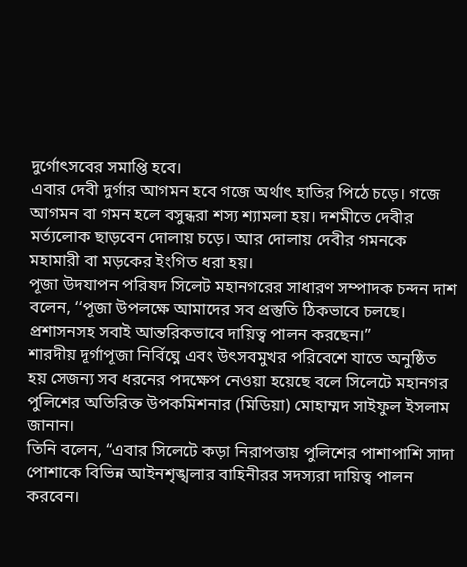দুর্গোৎসবের সমাপ্তি হবে।
এবার দেবী দুর্গার আগমন হবে গজে অর্থাৎ হাতির পিঠে চড়ে। গজে আগমন বা গমন হলে বসুন্ধরা শস্য শ্যামলা হয়। দশমীতে দেবীর মর্ত্যলোক ছাড়বেন দোলায় চড়ে। আর দোলায় দেবীর গমনকে
মহামারী বা মড়কের ইংগিত ধরা হয়।
পূজা উদযাপন পরিষদ সিলেট মহানগরের সাধারণ সম্পাদক চন্দন দাশ বলেন, ‘‘পূজা উপলক্ষে আমাদের সব প্রস্তুতি ঠিকভাবে চলছে। প্রশাসনসহ সবাই আন্তরিকভাবে দায়িত্ব পালন করছেন।’’
শারদীয় দূর্গাপূজা নির্বিঘ্নে এবং উৎসবমুখর পরিবেশে যাতে অনুষ্ঠিত হয় সেজন্য সব ধরনের পদক্ষেপ নেওয়া হয়েছে বলে সিলেটে মহানগর পুলিশের অতিরিক্ত উপকমিশনার (মিডিয়া) মোহাম্মদ সাইফুল ইসলাম জানান।
তিনি বলেন, “এবার সিলেটে কড়া নিরাপত্তায় পুলিশের পাশাপাশি সাদা পোশাকে বিভিন্ন আইনশৃঙ্খলার বাহিনীরর সদস্যরা দায়িত্ব পালন করবেন।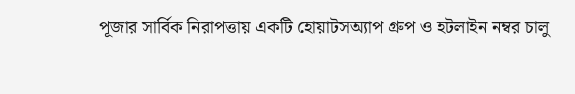পূজার সার্বিক নিরাপত্তায় একটি হোয়াটসঅ্যাপ গ্রুপ ও হটলাইন নম্বর চালু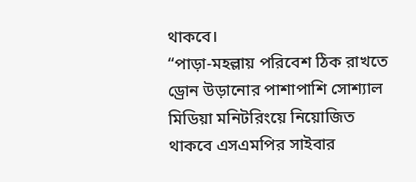থাকবে।
“পাড়া-মহল্লায় পরিবেশ ঠিক রাখতে ড্রোন উড়ানোর পাশাপাশি সোশ্যাল মিডিয়া মনিটরিংয়ে নিয়োজিত থাকবে এসএমপির সাইবার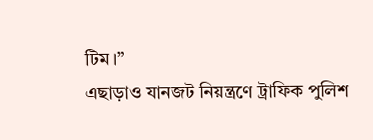টিম।”
এছাড়াও যানজট নিয়ন্ত্রণে ট্রাফিক পুলিশ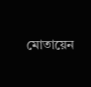মোতায়েন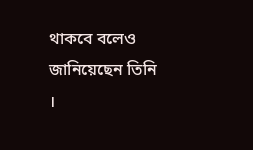থাকবে বলেও জানিয়েছেন তিনি ।